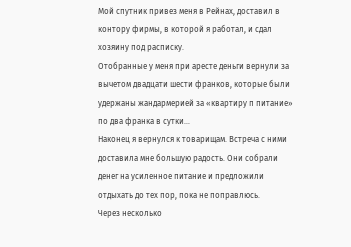Мой спутник привез меня в Рейнах, доставил в контору фирмы, в которой я работал, и сдал хозяину под расписку.
Отобранные у меня при аресте деньги вернули за вычетом двадцати шести франков, которые были удержаны жандармерией за «квартиру п питание» по два франка в сутки…
Наконец я вернулся к товарищам. Встреча с ними доставила мне большую радость. Они собрали денег на усиленное питание и предложили отдыхать до тех пор, пока не поправлюсь.
Через несколько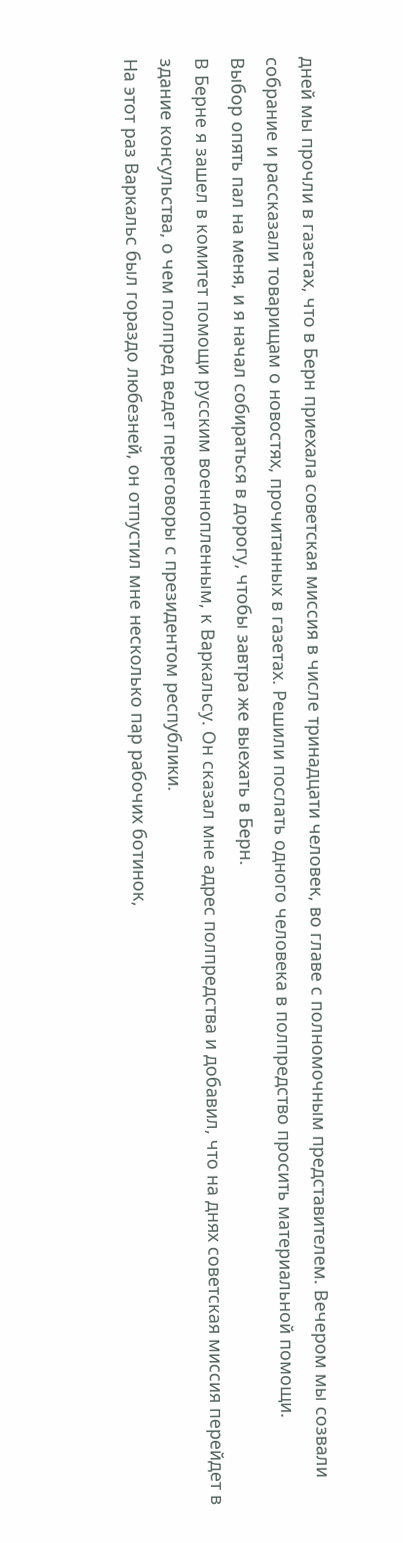дней мы прочли в газетах, что в Берн приехала советская миссия в числе тринадцати человек, во главе с полномочным представителем. Вечером мы созвали собрание и рассказали товарищам о новостях, прочитанных в газетах. Решили послать одного человека в полпредство просить материальной помощи.
Выбор опять пал на меня, и я начал собираться в дорогу, чтобы завтра же выехать в Берн.
В Берне я зашел в комитет помощи русским военнопленным, к Варкальсу. Он сказал мне адрес полпредства и добавил, что на днях советская миссия перейдет в здание консульства, о чем полпред ведет переговоры с президентом республики.
На этот раз Варкальс был гораздо любезней, он отпустил мне несколько пар рабочих ботинок,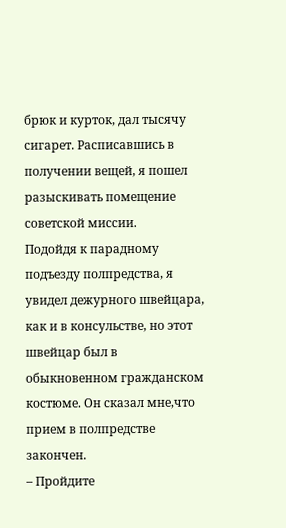брюк и курток, дал тысячу сигарет. Расписавшись в получении вещей, я пошел разыскивать помещение советской миссии.
Подойдя к парадному подъезду полпредства, я увидел дежурного швейцара, как и в консульстве, но этот швейцар был в обыкновенном гражданском костюме. Он сказал мне,что прием в полпредстве закончен.
– Пройдите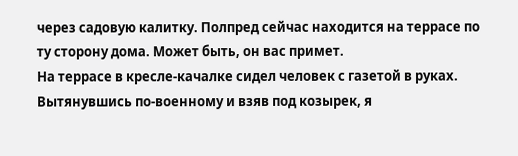через садовую калитку. Полпред сейчас находится на террасе по ту сторону дома. Может быть, он вас примет.
На террасе в кресле-качалке сидел человек с газетой в руках. Вытянувшись по-военному и взяв под козырек, я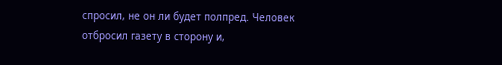спросил, не он ли будет полпред. Человек отбросил газету в сторону и,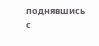поднявшись с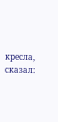кресла, сказал: